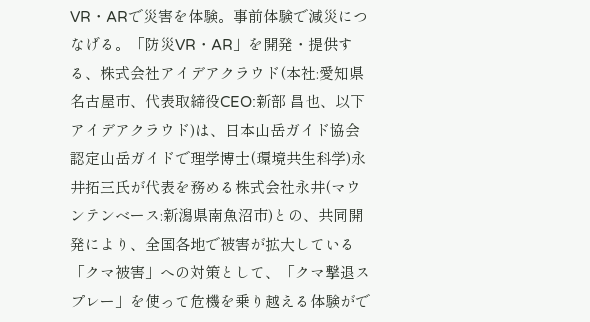VR・ARで災害を体験。事前体験で減災につなげる。「防災VR・AR」を開発・提供する、株式会社アイデアクラウド(本社:愛知県名古屋市、代表取締役CEO:新部 昌也、以下アイデアクラウド)は、日本山岳ガイド協会認定山岳ガイドで理学博士(環境共生科学)永井拓三氏が代表を務める株式会社永井(マウンテンベース:新潟県南魚沼市)との、共同開発により、全国各地で被害が拡大している「クマ被害」への対策として、「クマ撃退スプレー」を使って危機を乗り越える体験がで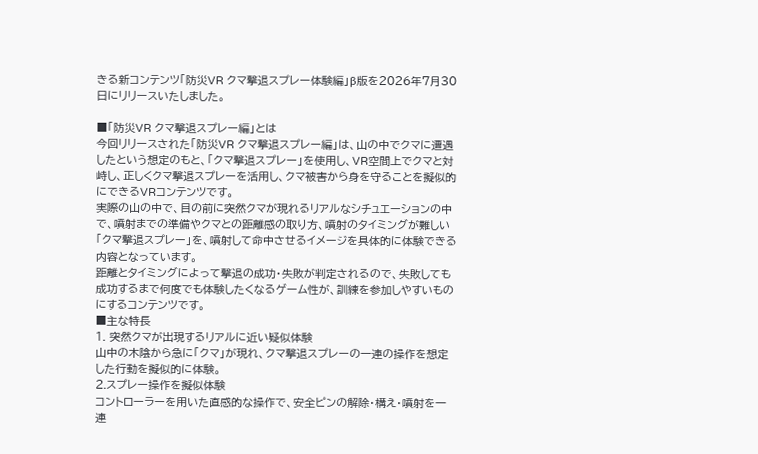きる新コンテンツ「防災VR クマ撃退スプレー体験編」β版を2026年7月30日にリリースいたしました。

■「防災VR クマ撃退スプレー編」とは
今回リリースされた「防災VR クマ撃退スプレー編」は、山の中でクマに遭遇したという想定のもと、「クマ撃退スプレー」を使用し、VR空間上でクマと対峙し、正しくクマ撃退スプレーを活用し、クマ被害から身を守ることを擬似的にできるVRコンテンツです。
実際の山の中で、目の前に突然クマが現れるリアルなシチュエーションの中で、噴射までの準備やクマとの距離感の取り方、噴射のタイミングが難しい「クマ撃退スプレー」を、噴射して命中させるイメージを具体的に体験できる内容となっています。
距離とタイミングによって撃退の成功・失敗が判定されるので、失敗しても成功するまで何度でも体験したくなるゲーム性が、訓練を参加しやすいものにするコンテンツです。
■主な特長
1. 突然クマが出現するリアルに近い疑似体験
山中の木陰から急に「クマ」が現れ、クマ撃退スプレーの一連の操作を想定した行動を擬似的に体験。
2.スプレー操作を擬似体験
コントローラーを用いた直感的な操作で、安全ピンの解除・構え・噴射を一連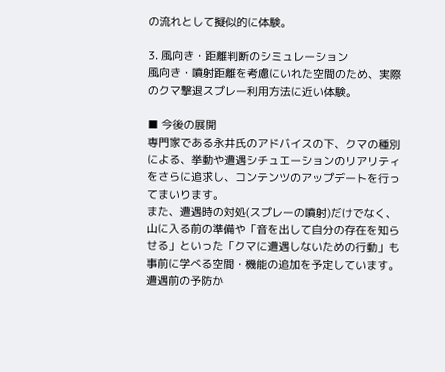の流れとして擬似的に体験。

3. 風向き・距離判断のシミュレーション
風向き・噴射距離を考慮にいれた空間のため、実際のクマ撃退スプレー利用方法に近い体験。

■ 今後の展開
専門家である永井氏のアドバイスの下、クマの種別による、挙動や遭遇シチュエーションのリアリティをさらに追求し、コンテンツのアップデートを行ってまいります。
また、遭遇時の対処(スプレーの噴射)だけでなく、山に入る前の準備や「音を出して自分の存在を知らせる」といった「クマに遭遇しないための行動」も事前に学べる空間・機能の追加を予定しています。遭遇前の予防か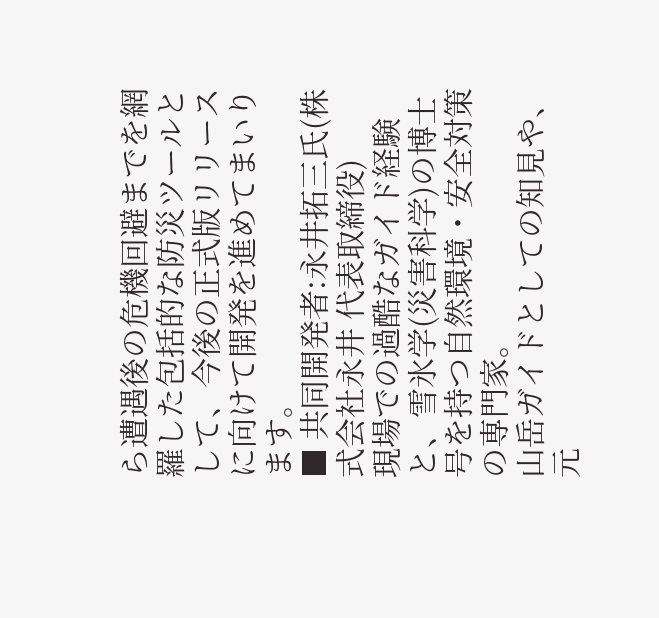ら遭遇後の危機回避までを網羅した包括的な防災ツールとして、今後の正式版リリースに向けて開発を進めてまいります。
■ 共同開発者:永井拓三氏(株式会社永井 代表取締役)
現場での過酷なガイド経験と、雪氷学(災害科学)の博士号を持つ自然環境・安全対策の専門家。
山岳ガイドとしての知見や、元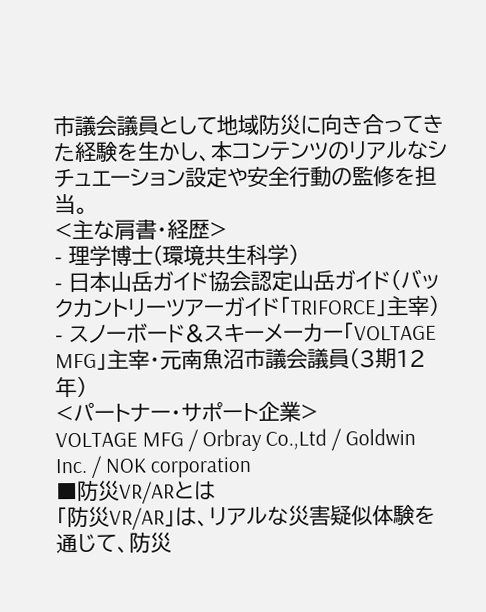市議会議員として地域防災に向き合ってきた経験を生かし、本コンテンツのリアルなシチュエーション設定や安全行動の監修を担当。
<主な肩書・経歴>
- 理学博士(環境共生科学)
- 日本山岳ガイド協会認定山岳ガイド(バックカントリーツアーガイド「TRIFORCE」主宰)
- スノーボード&スキーメーカー「VOLTAGE MFG」主宰・元南魚沼市議会議員(3期12年)
<パートナー・サポート企業>
VOLTAGE MFG / Orbray Co.,Ltd / Goldwin Inc. / NOK corporation
■防災VR/ARとは
「防災VR/AR」は、リアルな災害疑似体験を通じて、防災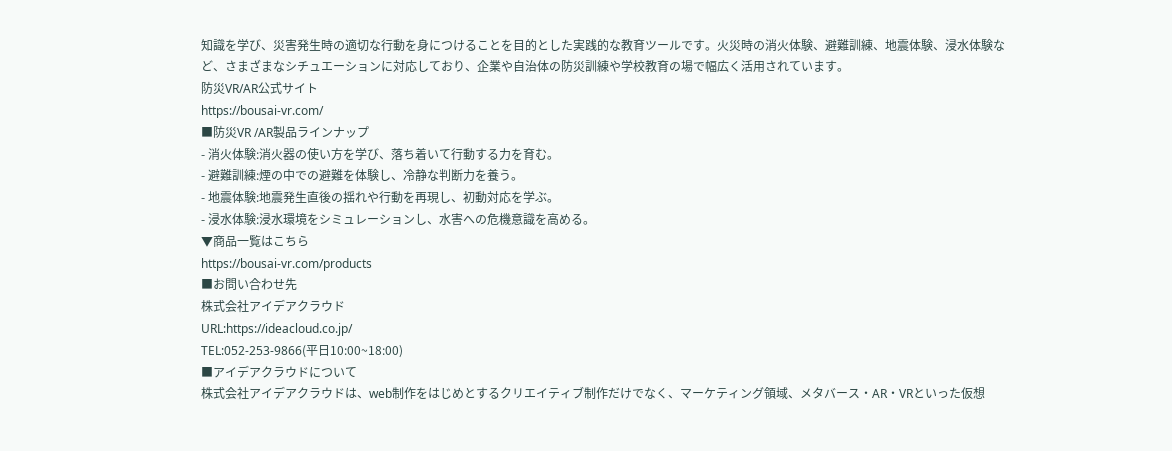知識を学び、災害発生時の適切な行動を身につけることを目的とした実践的な教育ツールです。火災時の消火体験、避難訓練、地震体験、浸水体験など、さまざまなシチュエーションに対応しており、企業や自治体の防災訓練や学校教育の場で幅広く活用されています。
防災VR/AR公式サイト
https://bousai-vr.com/
■防災VR /AR製品ラインナップ
- 消火体験:消火器の使い方を学び、落ち着いて行動する力を育む。
- 避難訓練:煙の中での避難を体験し、冷静な判断力を養う。
- 地震体験:地震発生直後の揺れや行動を再現し、初動対応を学ぶ。
- 浸水体験:浸水環境をシミュレーションし、水害への危機意識を高める。
▼商品一覧はこちら
https://bousai-vr.com/products
■お問い合わせ先
株式会社アイデアクラウド
URL:https://ideacloud.co.jp/
TEL:052-253-9866(平日10:00~18:00)
■アイデアクラウドについて
株式会社アイデアクラウドは、web制作をはじめとするクリエイティブ制作だけでなく、マーケティング領域、メタバース・AR・VRといった仮想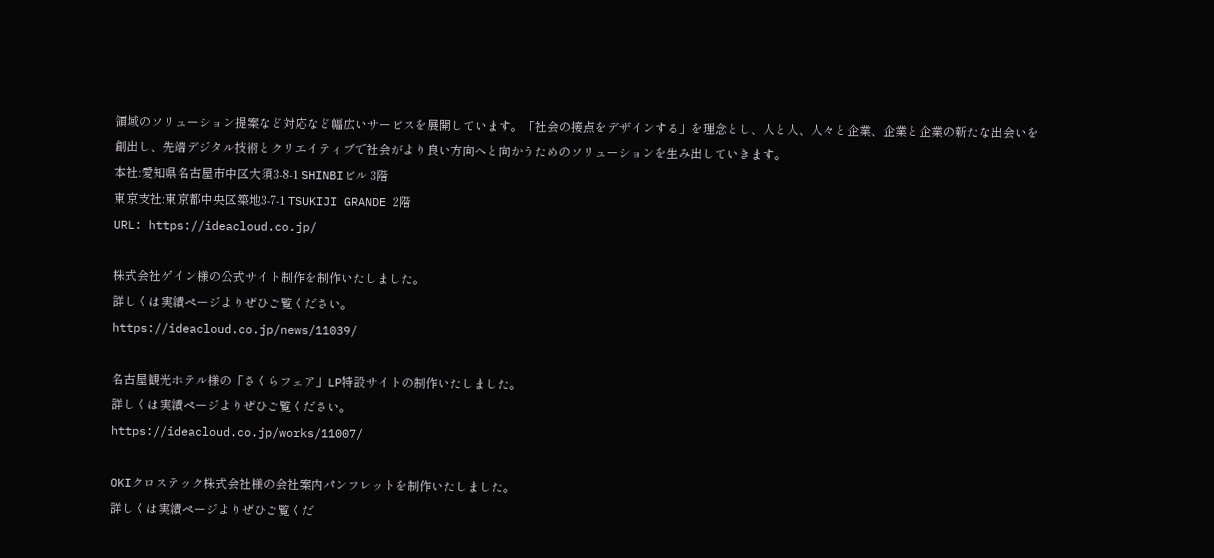領域のソリューション提案など対応など幅広いサービスを展開しています。「社会の接点をデザインする」を理念とし、人と人、人々と企業、企業と企業の新たな出会いを創出し、先端デジタル技術とクリエイティブで社会がより良い方向へと向かうためのソリューションを生み出していきます。
本社:愛知県名古屋市中区大須3-8-1 SHINBIビル 3階
東京支社:東京都中央区築地3-7-1 TSUKIJI GRANDE 2階
URL: https://ideacloud.co.jp/

株式会社ゲイン様の公式サイト制作を制作いたしました。
詳しくは実績ページよりぜひご覧ください。
https://ideacloud.co.jp/news/11039/

名古屋観光ホテル様の「さくらフェア」LP特設サイトの制作いたしました。
詳しくは実績ページよりぜひご覧ください。
https://ideacloud.co.jp/works/11007/

OKIクロステック株式会社様の会社案内パンフレットを制作いたしました。
詳しくは実績ページよりぜひご覧くだ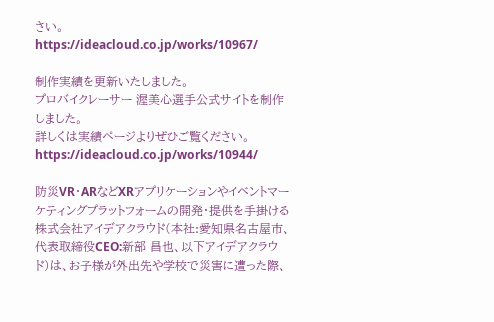さい。
https://ideacloud.co.jp/works/10967/

制作実績を更新いたしました。
プロバイクレーサー 渥美心選手公式サイトを制作しました。
詳しくは実績ページよりぜひご覧ください。
https://ideacloud.co.jp/works/10944/

防災VR・ARなどXRアプリケーションやイベントマーケティングプラットフォームの開発・提供を手掛ける株式会社アイデアクラウド(本社:愛知県名古屋市、代表取締役CEO:新部 昌也、以下アイデアクラウド)は、お子様が外出先や学校で災害に遭った際、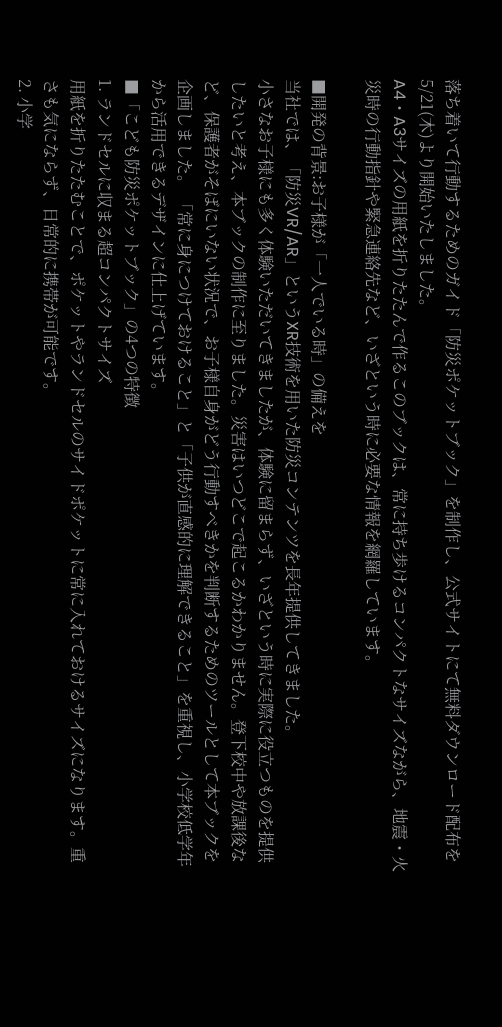落ち着いて行動するためのガイド「防災ポケットブック」を制作し、公式サイトにて無料ダウンロード配布を5/21(木)より開始いたしました。
A4・A3サイズの用紙を折りたたんで作るこのブックは、常に持ち歩けるコンパクトなサイズながら、地震・火災時の行動指針や緊急連絡先など、いざという時に必要な情報を網羅しています。

■開発の背景:お子様が「一人でいる時」の備えを
当社では、「防災VR/AR」というXR技術を用いた防災コンテンツを長年提供してきました。
小さなお子様にも多く体験いただいてきましたが、体験に留まらず、いざという時に実際に役立つものを提供したいと考え、本ブックの制作に至りました。災害はいつどこで起こるかわかりません。登下校中や放課後など、保護者がそばにいない状況で、お子様自身がどう行動すべきかを判断するためのツールとして本ブックを企画しました。 「常に身につけておけること」と「子供が直感的に理解できること」を重視し、小学校低学年から活用できるデザインに仕上げています。
■「こども防災ポケットブック」の4つの特徴
1. ランドセルに収まる超コンパクトサイズ
用紙を折りたたむことで、ポケットやランドセルのサイドポケットに常に入れておけるサイズになります。重さも気にならず、日常的に携帯が可能です。
2. 小学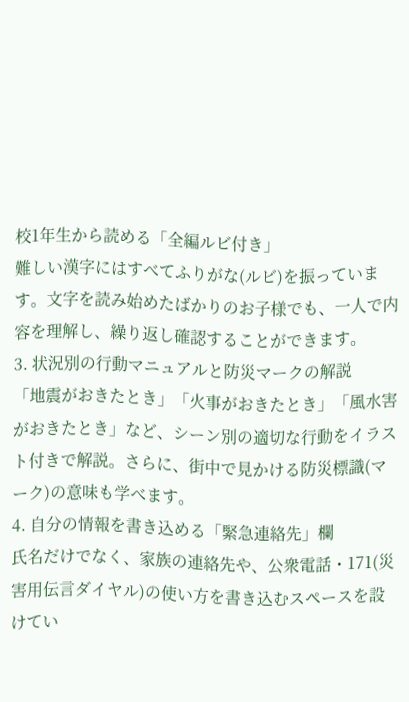校1年生から読める「全編ルビ付き」
難しい漢字にはすべてふりがな(ルビ)を振っています。文字を読み始めたばかりのお子様でも、一人で内容を理解し、繰り返し確認することができます。
3. 状況別の行動マニュアルと防災マークの解説
「地震がおきたとき」「火事がおきたとき」「風水害がおきたとき」など、シーン別の適切な行動をイラスト付きで解説。さらに、街中で見かける防災標識(マーク)の意味も学べます。
4. 自分の情報を書き込める「緊急連絡先」欄
氏名だけでなく、家族の連絡先や、公衆電話・171(災害用伝言ダイヤル)の使い方を書き込むスペースを設けてい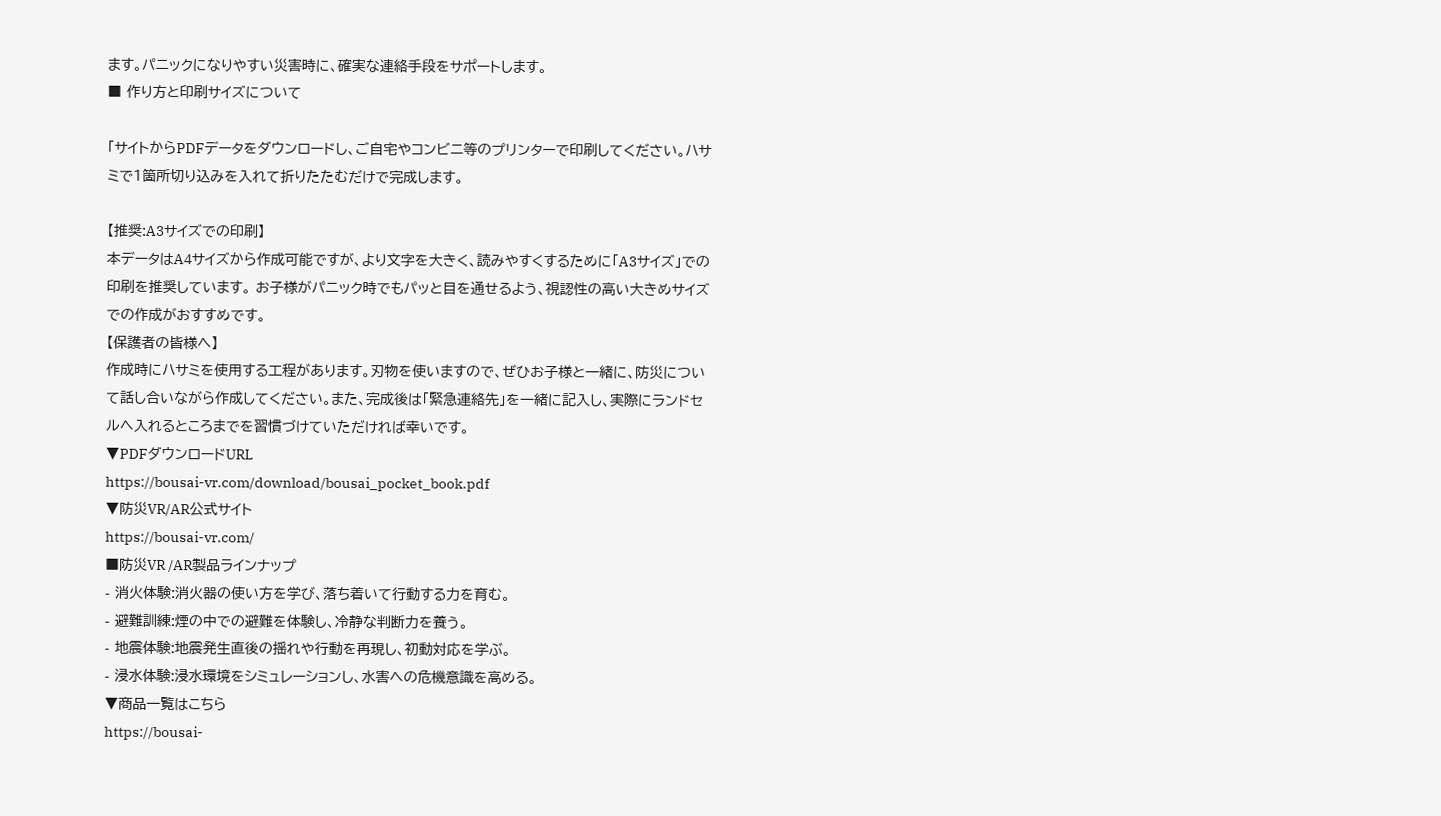ます。パニックになりやすい災害時に、確実な連絡手段をサポートします。
■ 作り方と印刷サイズについて

「サイトからPDFデータをダウンロードし、ご自宅やコンビニ等のプリンターで印刷してください。ハサミで1箇所切り込みを入れて折りたたむだけで完成します。

【推奨:A3サイズでの印刷】
本データはA4サイズから作成可能ですが、より文字を大きく、読みやすくするために「A3サイズ」での印刷を推奨しています。 お子様がパニック時でもパッと目を通せるよう、視認性の高い大きめサイズでの作成がおすすめです。
【保護者の皆様へ】
作成時にハサミを使用する工程があります。刃物を使いますので、ぜひお子様と一緒に、防災について話し合いながら作成してください。また、完成後は「緊急連絡先」を一緒に記入し、実際にランドセルへ入れるところまでを習慣づけていただければ幸いです。
▼PDFダウンロードURL
https://bousai-vr.com/download/bousai_pocket_book.pdf
▼防災VR/AR公式サイト
https://bousai-vr.com/
■防災VR /AR製品ラインナップ
- 消火体験:消火器の使い方を学び、落ち着いて行動する力を育む。
- 避難訓練:煙の中での避難を体験し、冷静な判断力を養う。
- 地震体験:地震発生直後の揺れや行動を再現し、初動対応を学ぶ。
- 浸水体験:浸水環境をシミュレーションし、水害への危機意識を高める。
▼商品一覧はこちら
https://bousai-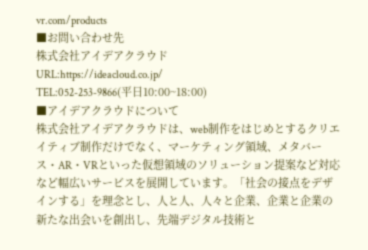vr.com/products
■お問い合わせ先
株式会社アイデアクラウド
URL:https://ideacloud.co.jp/
TEL:052-253-9866(平日10:00~18:00)
■アイデアクラウドについて
株式会社アイデアクラウドは、web制作をはじめとするクリエイティブ制作だけでなく、マーケティング領域、メタバース・AR・VRといった仮想領域のソリューション提案など対応など幅広いサービスを展開しています。「社会の接点をデザインする」を理念とし、人と人、人々と企業、企業と企業の新たな出会いを創出し、先端デジタル技術と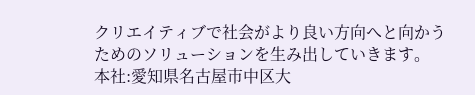クリエイティブで社会がより良い方向へと向かうためのソリューションを生み出していきます。
本社:愛知県名古屋市中区大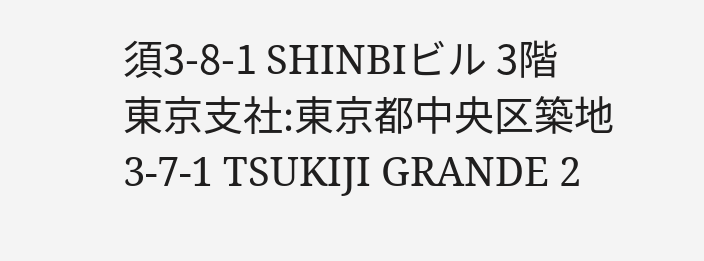須3-8-1 SHINBIビル 3階
東京支社:東京都中央区築地3-7-1 TSUKIJI GRANDE 2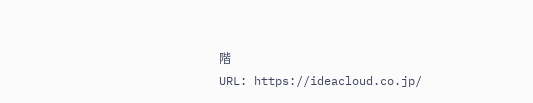階
URL: https://ideacloud.co.jp/